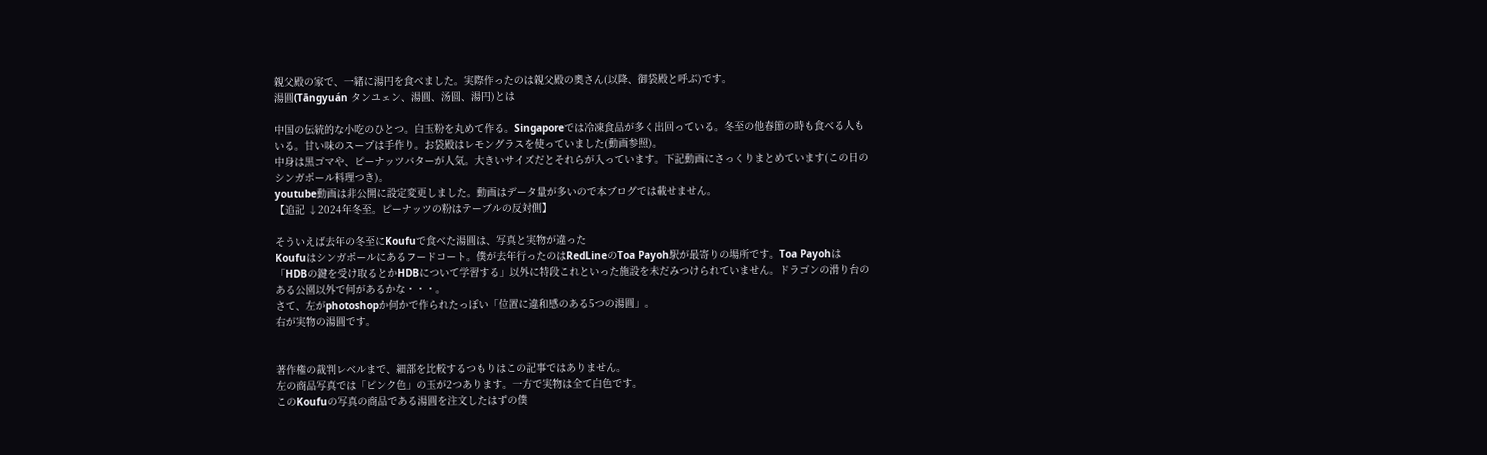親父殿の家で、一緒に湯円を食べました。実際作ったのは親父殿の奧さん(以降、御袋殿と呼ぶ)です。
湯圓(Tāngyuán タンユェン、湯圓、汤圆、湯円)とは

中国の伝統的な小吃のひとつ。白玉粉を丸めて作る。Singaporeでは冷凍食品が多く出回っている。冬至の他春節の時も食べる人もいる。甘い味のスープは手作り。お袋殿はレモングラスを使っていました(動画参照)。
中身は黒ゴマや、ピーナッツバターが人気。大きいサイズだとそれらが入っています。下記動画にさっくりまとめています(この日のシンガポール料理つき)。
youtube動画は非公開に設定変更しました。動画はデータ量が多いので本ブログでは載せません。
【追記 ↓2024年冬至。ピーナッツの粉はテーブルの反対側】

そういえば去年の冬至にKoufuで食べた湯圓は、写真と実物が違った
Koufuはシンガポールにあるフードコート。僕が去年行ったのはRedLineのToa Payoh駅が最寄りの場所です。Toa Payohは「HDBの鍵を受け取るとかHDBについて学習する」以外に特段これといった施設を未だみつけられていません。ドラゴンの滑り台のある公園以外で何があるかな・・・。
さて、左がphotoshopか何かで作られたっぽい「位置に違和感のある5つの湯圓」。
右が実物の湯圓です。


著作権の裁判レベルまで、細部を比較するつもりはこの記事ではありません。
左の商品写真では「ピンク色」の玉が2つあります。一方で実物は全て白色です。
このKoufuの写真の商品である湯圓を注文したはずの僕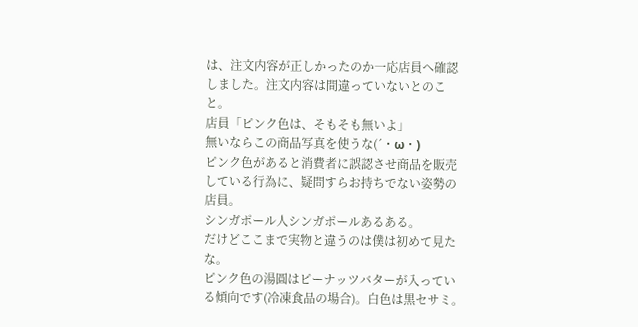は、注文内容が正しかったのか一応店員へ確認しました。注文内容は間違っていないとのこと。
店員「ピンク色は、そもそも無いよ」
無いならこの商品写真を使うな(´・ω・)
ピンク色があると消費者に誤認させ商品を販売している行為に、疑問すらお持ちでない姿勢の店員。
シンガポール人シンガポールあるある。
だけどここまで実物と違うのは僕は初めて見たな。
ピンク色の湯圓はピーナッツバターが入っている傾向です(冷凍食品の場合)。白色は黒セサミ。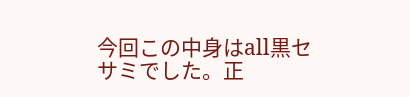今回この中身はall黒セサミでした。正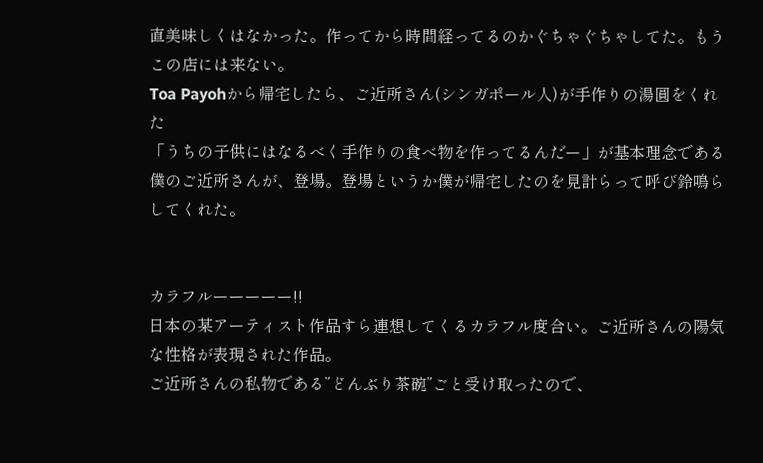直美味しくはなかった。作ってから時間経ってるのかぐちゃぐちゃしてた。もうこの店には来ない。
Toa Payohから帰宅したら、ご近所さん(シンガポール人)が手作りの湯圓をくれた
「うちの子供にはなるべく手作りの食べ物を作ってるんだー」が基本理念である僕のご近所さんが、登場。登場というか僕が帰宅したのを見計らって呼び鈴鳴らしてくれた。


カラフルーーーーー!!
日本の某アーティスト作品すら連想してくるカラフル度合い。ご近所さんの陽気な性格が表現された作品。
ご近所さんの私物である”どんぶり茶碗”ごと受け取ったので、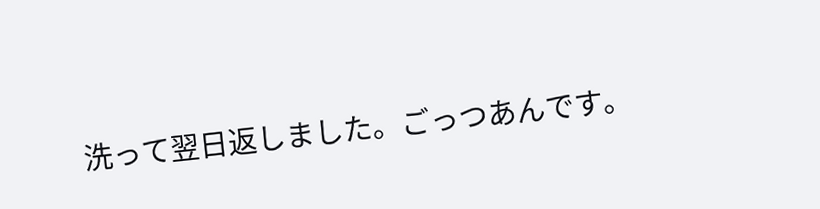洗って翌日返しました。ごっつあんです。